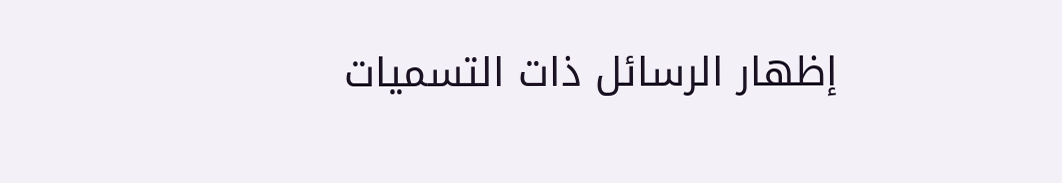إظهار الرسائل ذات التسميات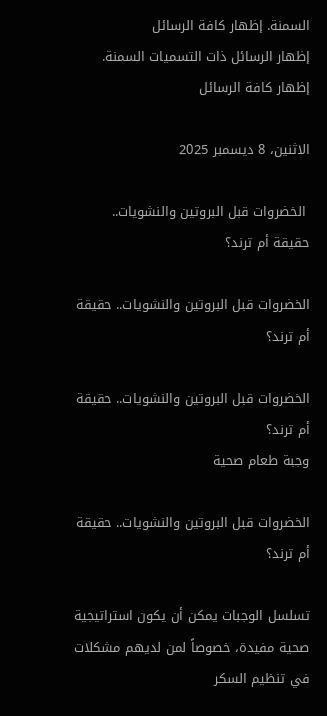السمنة. إظهار كافة الرسائل
إظهار الرسائل ذات التسميات السمنة. إظهار كافة الرسائل

الاثنين، 8 ديسمبر 2025

 الخضروات قبل البروتين والنشويات.. حقيقة أم ترند؟

الخضروات قبل البروتين والنشويات.. حقيقة أم ترند؟

الخضروات قبل البروتين والنشويات.. حقيقة أم ترند؟
وجبة طعام صحية

الخضروات قبل البروتين والنشويات.. حقيقة أم ترند؟

تسلسل الوجبات يمكن أن يكون استراتيجية صحية مفيدة، خصوصاً لمن لديهم مشكلات في تنظيم السكر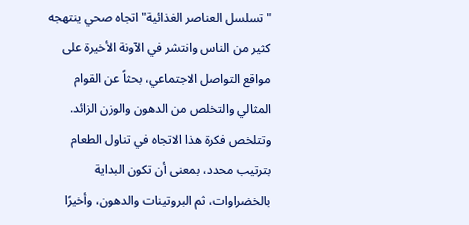"تسلسل العناصر الغذائية" اتجاه صحي ينتهجه كثير من الناس وانتشر في الآونة الأخيرة على مواقع التواصل الاجتماعي، بحثاً عن القوام المثالي والتخلص من الدهون والوزن الزائد. وتتلخص فكرة هذا الاتجاه في تناول الطعام بترتيب محدد، بمعنى أن تكون البداية بالخضراوات، ثم البروتينات والدهون، وأخيرًا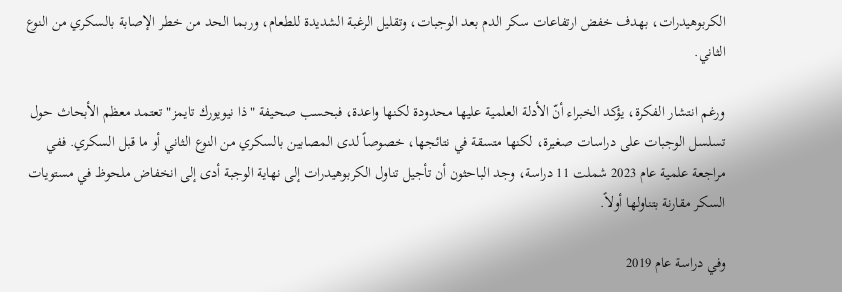الكربوهيدرات، بهدف خفض ارتفاعات سكر الدم بعد الوجبات، وتقليل الرغبة الشديدة للطعام، وربما الحد من خطر الإصابة بالسكري من النوع الثاني.

ورغم انتشار الفكرة، يؤكد الخبراء أنّ الأدلة العلمية عليها محدودة لكنها واعدة، فبحسب صحيفة "ذا نيويورك تايمز" تعتمد معظم الأبحاث حول تسلسل الوجبات على دراسات صغيرة، لكنها متسقة في نتائجها، خصوصاً لدى المصابين بالسكري من النوع الثاني أو ما قبل السكري. ففي مراجعة علمية عام 2023 شملت 11 دراسة، وجد الباحثون أن تأجيل تناول الكربوهيدرات إلى نهاية الوجبة أدى إلى انخفاض ملحوظ في مستويات السكر مقارنة بتناولها أولاً.

وفي دراسة عام 2019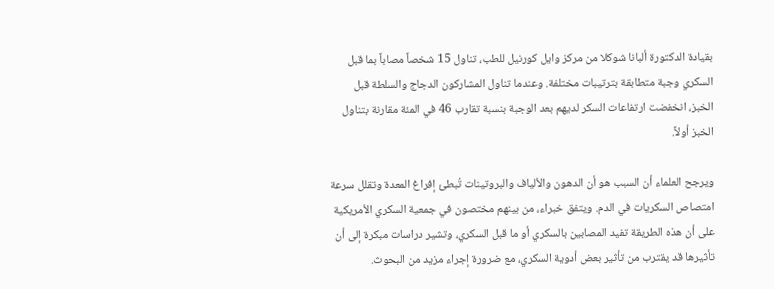بقيادة الدكتورة ألبانا شوكلا من مركز وايل كورنيل للطب، تناول 15 شخصاً مصاباً بما قبل السكري وجبة متطابقة بترتيبات مختلفة. وعندما تناول المشاركون الدجاج والسلطة قبل الخبز، انخفضت ارتفاعات السكر لديهم بعد الوجبة بنسبة تقارب 46 في المئة مقارنة بتناول الخبز أولاً.

ويرجح العلماء أن السبب هو أن الدهون والألياف والبروتينات تُبطئ إفراغ المعدة وتقلل سرعة امتصاص السكريات في الدم. ويتفق خبراء، من بينهم مختصون في جمعية السكري الأمريكية على أن هذه الطريقة تفيد المصابين بالسكري أو ما قبل السكري، وتشير دراسات مبكرة إلى أن تأثيرها قد يقترب من تأثير بعض أدوية السكري، مع ضرورة إجراء مزيد من البحوث.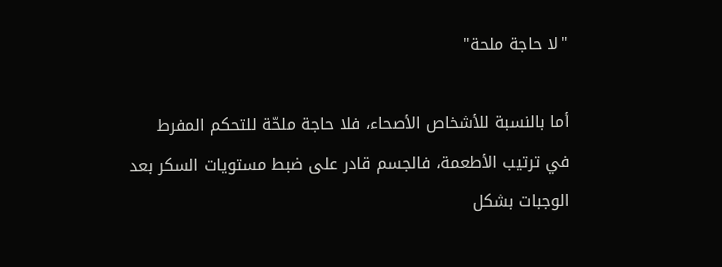"لا حاجة ملحة"

أما بالنسبة للأشخاص الأصحاء، فلا حاجة ملحّة للتحكم المفرط في ترتيب الأطعمة، فالجسم قادر على ضبط مستويات السكر بعد الوجبات بشكل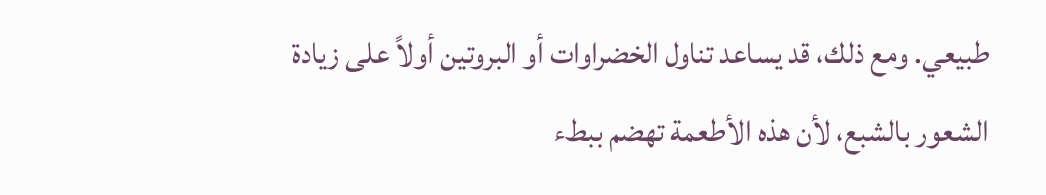طبيعي. ومع ذلك، قد يساعد تناول الخضراوات أو البروتين أولاً على زيادة الشعور بالشبع، لأن هذه الأطعمة تهضم ببطء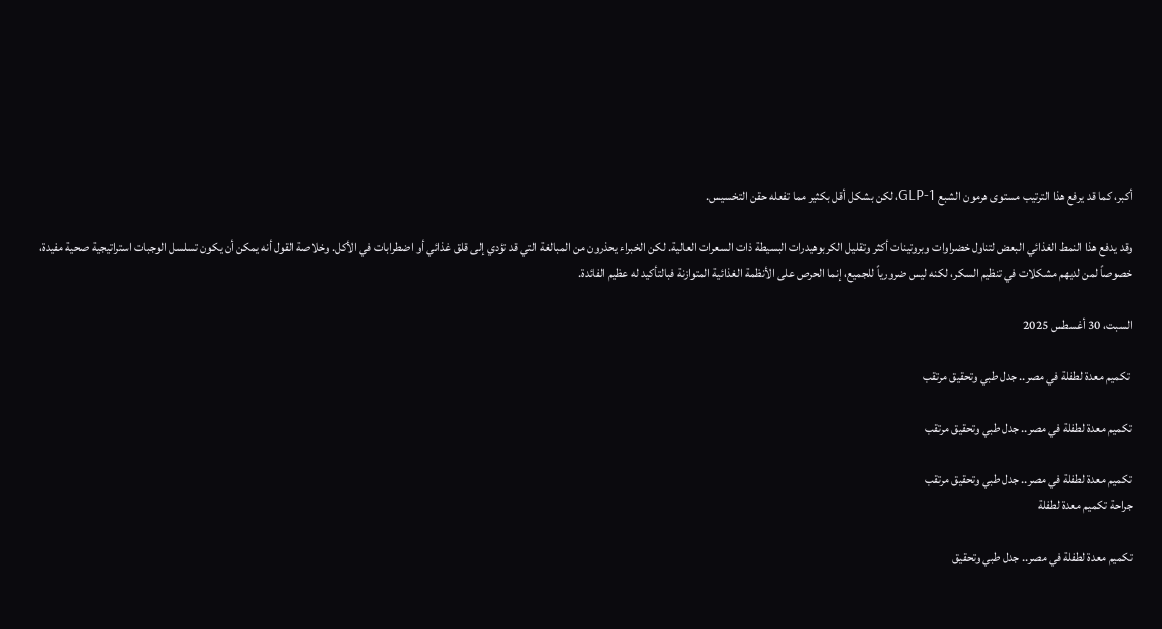أكبر، كما قد يرفع هذا الترتيب مستوى هرمون الشبع GLP-1، لكن بشكل أقل بكثير مما تفعله حقن التخسيس.

وقد يدفع هذا النمط الغذائي البعض لتناول خضراوات وبروتينات أكثر وتقليل الكربوهيدرات البسيطة ذات السعرات العالية. لكن الخبراء يحذرون من المبالغة التي قد تؤدي إلى قلق غذائي أو اضطرابات في الأكل. وخلاصة القول أنه يمكن أن يكون تسلسل الوجبات استراتيجية صحية مفيدة، خصوصاً لمن لديهم مشكلات في تنظيم السكر، لكنه ليس ضرورياً للجميع، إنما الحرص على الأنظمة الغذائية المتوازنة فبالتأكيد له عظيم الفائدة.

السبت، 30 أغسطس 2025

 تكميم معدة لطفلة في مصر.. جدل طبي وتحقيق مرتقب

تكميم معدة لطفلة في مصر.. جدل طبي وتحقيق مرتقب

تكميم معدة لطفلة في مصر.. جدل طبي وتحقيق مرتقب
جراحة تكميم معدة لطفلة

تكميم معدة لطفلة في مصر.. جدل طبي وتحقيق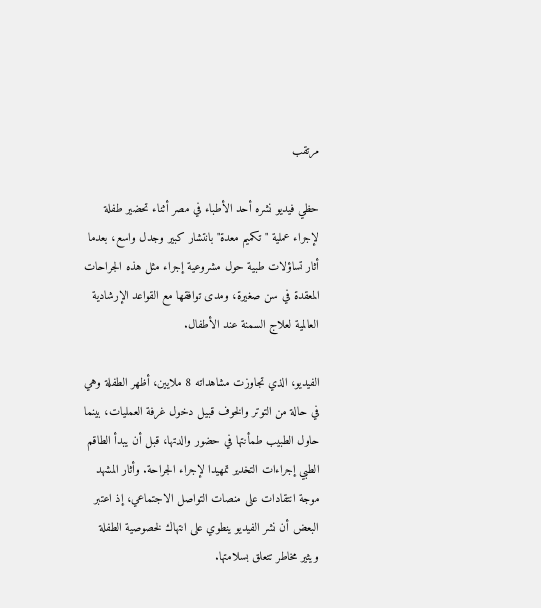مرتقب

حظي فيديو نشره أحد الأطباء في مصر أثناء تحضير طفلة لإجراء عملية "تكميم معدة" بانتشار كبير وجدل واسع، بعدما أثار تساؤلات طبية حول مشروعية إجراء مثل هذه الجراحات المعقدة في سن صغيرة، ومدى توافقها مع القواعد الإرشادية العالمية لعلاج السمنة عند الأطفال.

الفيديو، الذي تجاوزت مشاهداته 8 ملايين، أظهر الطفلة وهي في حالة من التوتر والخوف قبيل دخول غرفة العمليات، بينما حاول الطبيب طمأنتها في حضور والدتها، قبل أن يبدأ الطاقم الطبي إجراءات التخدير تمهيدا لإجراء الجراحة. وأثار المشهد موجة انتقادات على منصات التواصل الاجتماعي، إذ اعتبر البعض أن نشر الفيديو ينطوي على انتهاك لخصوصية الطفلة ويثير مخاطر تتعلق بسلامتها.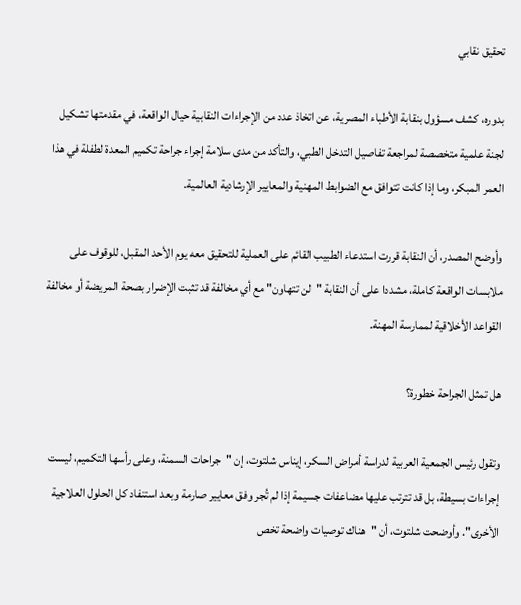تحقيق نقابي

بدوره، كشف مسؤول بنقابة الأطباء المصرية، عن اتخاذ عدد من الإجراءات النقابية حيال الواقعة، في مقدمتها تشكيل لجنة علمية متخصصة لمراجعة تفاصيل التدخل الطبي، والتأكد من مدى سلامة إجراء جراحة تكميم المعدة لطفلة في هذا العمر المبكر، وما إذا كانت تتوافق مع الضوابط المهنية والمعايير الإرشادية العالمية.

وأوضح المصدر، أن النقابة قررت استدعاء الطبيب القائم على العملية للتحقيق معه يوم الأحد المقبل، للوقوف على ملابسات الواقعة كاملة، مشددا على أن النقابة "لن تتهاون" مع أي مخالفة قد تثبت الإضرار بصحة المريضة أو مخالفة القواعد الأخلاقية لممارسة المهنة.

هل تمثل الجراحة خطورة؟

وتقول رئيس الجمعية العربية لدراسة أمراض السكر، إيناس شلتوت، إن "جراحات السمنة، وعلى رأسها التكميم، ليست إجراءات بسيطة، بل قد تترتب عليها مضاعفات جسيمة إذا لم تُجر وفق معايير صارمة وبعد استنفاد كل الحلول العلاجية الأخرى". وأوضحت شلتوت، أن "هناك توصيات واضحة تخص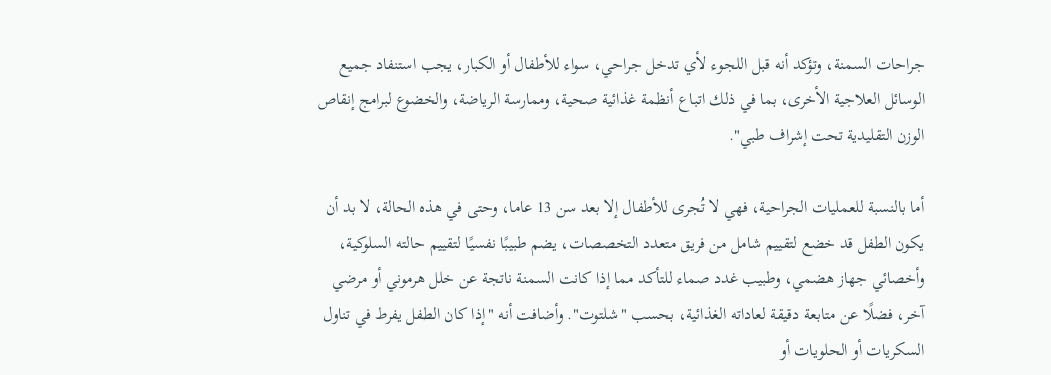جراحات السمنة، وتؤكد أنه قبل اللجوء لأي تدخل جراحي، سواء للأطفال أو الكبار، يجب استنفاد جميع الوسائل العلاجية الأخرى، بما في ذلك اتباع أنظمة غذائية صحية، وممارسة الرياضة، والخضوع لبرامج إنقاص الوزن التقليدية تحت إشراف طبي".

أما بالنسبة للعمليات الجراحية، فهي لا تُجرى للأطفال إلا بعد سن 13 عاما، وحتى في هذه الحالة، لا بد أن يكون الطفل قد خضع لتقييم شامل من فريق متعدد التخصصات، يضم طبيبًا نفسيًا لتقييم حالته السلوكية، وأخصائي جهاز هضمي، وطبيب غدد صماء للتأكد مما إذا كانت السمنة ناتجة عن خلل هرموني أو مرضي آخر، فضلًا عن متابعة دقيقة لعاداته الغذائية، بحسب "شلتوت". وأضافت أنه "إذا كان الطفل يفرط في تناول السكريات أو الحلويات أو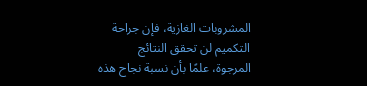المشروبات الغازية، فإن جراحة التكميم لن تحقق النتائج المرجوة، علمًا بأن نسبة نجاح هذه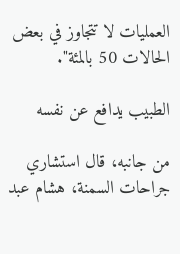العمليات لا تتجاوز في بعض الحالات 50 بالمئة".

الطبيب يدافع عن نفسه

من جانبه، قال استشاري جراحات السمنة، هشام عبد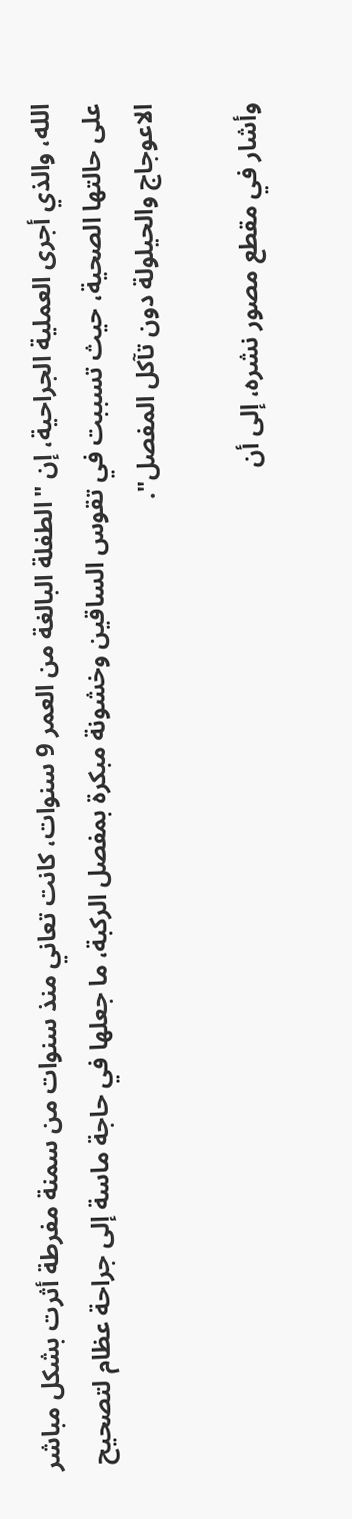الله، والذي أجرى العملية الجراحية، إن "الطفلة البالغة من العمر 9 سنوات، كانت تعاني منذ سنوات من سمنة مفرطة أثرت بشكل مباشر على حالتها الصحية، حيث تسببت في تقوس الساقين وخشونة مبكرة بمفصل الركبة، ما جعلها في حاجة ماسة إلى جراحة عظام لتصحيح الاعوجاج والحيلولة دون تآكل المفصل".

وأشار في مقطع مصور نشره، إلى أن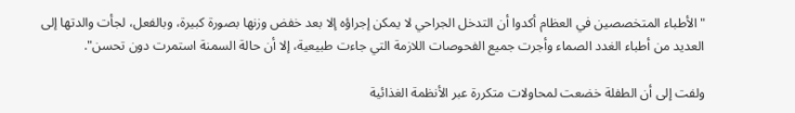"الأطباء المتخصصين في العظام أكدوا أن التدخل الجراحي لا يمكن إجراؤه إلا بعد خفض وزنها بصورة كبيرة، وبالفعل، لجأت والدتها إلى العديد من أطباء الغدد الصماء وأجرت جميع الفحوصات اللازمة التي جاءت طبيعية، إلا أن حالة السمنة استمرت دون تحسن".

ولفت إلى أن الطفلة خضعت لمحاولات متكررة عبر الأنظمة الغذائية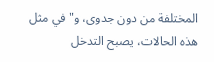المختلفة من دون جدوى، و"في مثل هذه الحالات، يصبح التدخل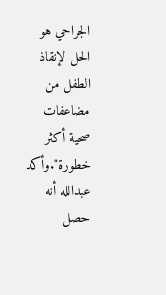الجراحي هو الحل لإنقاذ الطفل من مضاعفات صحية أكثر خطورة".وأكد عبدالله أنه حصل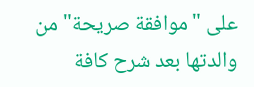على "موافقة صريحة" من والدتها بعد شرح كافة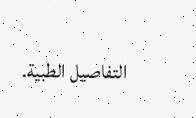التفاصيل الطبية.